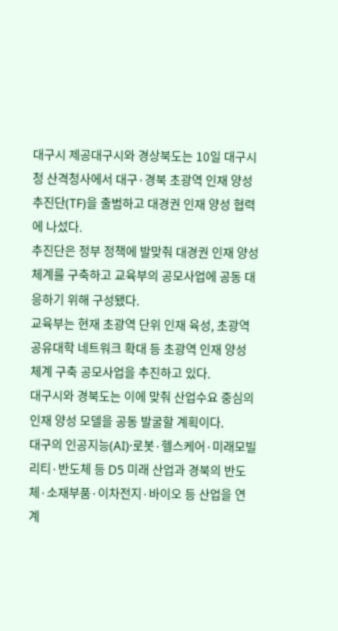대구시 제공대구시와 경상북도는 10일 대구시청 산격청사에서 대구·경북 초광역 인재 양성 추진단(TF)을 출범하고 대경권 인재 양성 협력에 나섰다.
추진단은 정부 정책에 발맞춰 대경권 인재 양성 체계를 구축하고 교육부의 공모사업에 공동 대응하기 위해 구성됐다.
교육부는 현재 초광역 단위 인재 육성, 초광역 공유대학 네트워크 확대 등 초광역 인재 양성 체계 구축 공모사업을 추진하고 있다.
대구시와 경북도는 이에 맞춰 산업수요 중심의 인재 양성 모델을 공동 발굴할 계획이다.
대구의 인공지능(AI)·로봇·헬스케어·미래모빌리티·반도체 등 D5 미래 산업과 경북의 반도체·소재부품·이차전지·바이오 등 산업을 연계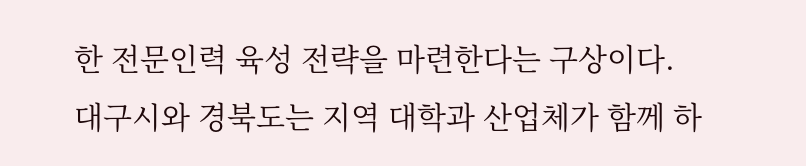한 전문인력 육성 전략을 마련한다는 구상이다.
대구시와 경북도는 지역 대학과 산업체가 함께 하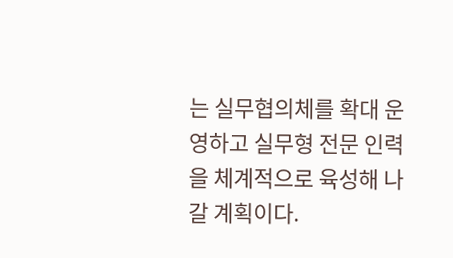는 실무협의체를 확대 운영하고 실무형 전문 인력을 체계적으로 육성해 나갈 계획이다.